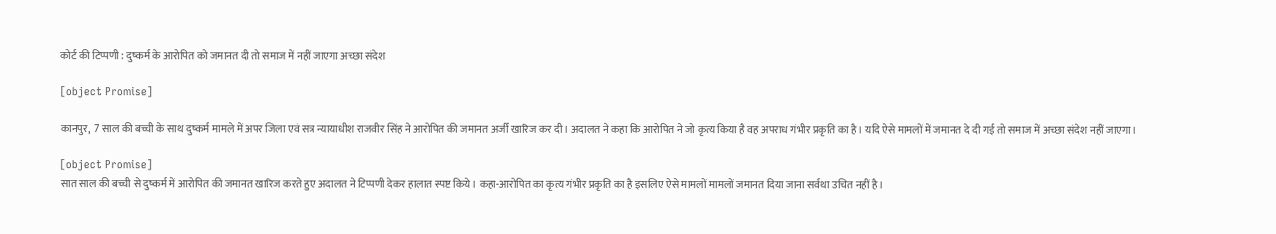कोर्ट की टिप्पणी : दुष्कर्म के आरोपित को जमानत दी तो समाज में नहीं जाएगा अच्छा संदेश

[object Promise]

कानपुर,  7 साल की बच्ची के साथ दुष्कर्म मामले में अपर जिला एवं सत्र न्यायाधीश राजवीर सिंह ने आरोपित की जमानत अर्जी खारिज कर दी। अदालत ने कहा कि आरोपित ने जो कृत्य किया है वह अपराध गंभीर प्रकृति का है। यदि ऐसे मामलों में जमानत दे दी गई तो समाज में अच्छा संदेश नहीं जाएगा।

[object Promise]
सात साल की बच्ची से दुष्कर्म में आरोपित की जमानत खारिज करते हुए अदालत ने टिप्पणी देकर हालात स्पष्ट किये। कहा-आरोपित का कृत्य गंभीर प्रकृति का है इसलिए ऐसे मामलों मामलों जमानत दिया जाना सर्वथा उचित नहीं है।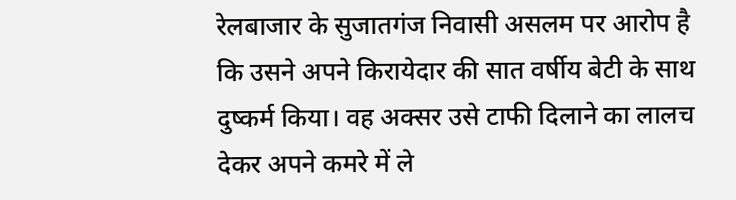रेलबाजार के सुजातगंज निवासी असलम पर आरोप है कि उसने अपने किरायेदार की सात वर्षीय बेटी के साथ दुष्कर्म किया। वह अक्सर उसे टाफी दिलाने का लालच देकर अपने कमरे में ले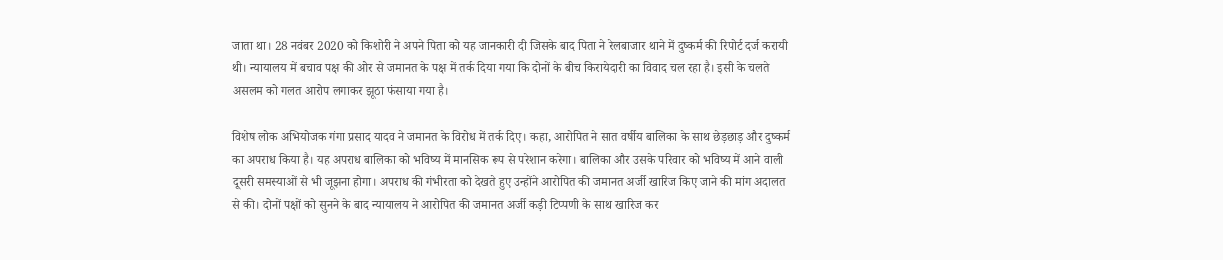जाता था। 28 नवंबर 2020 को किशोरी ने अपने पिता को यह जानकारी दी जिसके बाद पिता ने रेलबाजार थाने में दुष्कर्म की रिपोर्ट दर्ज करायी थी। न्यायालय में बचाव पक्ष की ओर से जमानत के पक्ष में तर्क दिया गया कि दोनों के बीच किरायेदारी का विवाद चल रहा है। इसी के चलते असलम को गलत आरोप लगाकर झूठा फंसाया गया है।

विशेष लोक अभियोजक गंगा प्रसाद यादव ने जमानत के विरोध में तर्क दिए। कहा, आरोपित ने सात वर्षीय बालिका के साथ छेड़छाड़ और दुष्कर्म का अपराध किया है। यह अपराध बालिका को भविष्य में मानसिक रूप से परेशान करेगा। बालिका और उसके परिवार को भविष्य में आने वाली दूसरी समस्याओं से भी जूझना होगा। अपराध की गंभीरता को देखते हुए उन्होंने आरोपित की जमानत अर्जी खारिज किए जाने की मांग अदालत से की। दोनों पक्षों को सुनने के बाद न्यायालय ने आरोपित की जमानत अर्जी कड़ी टिप्पणी के साथ खारिज कर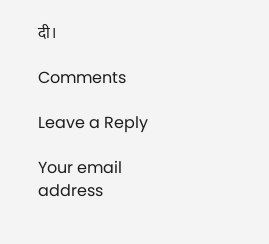दी।

Comments

Leave a Reply

Your email address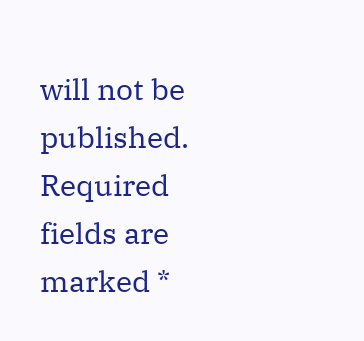will not be published. Required fields are marked *